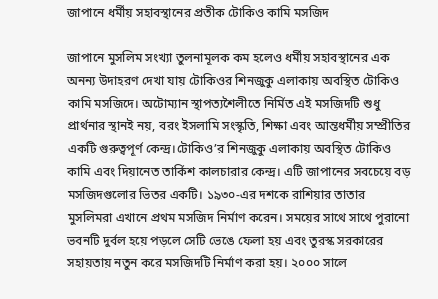জাপানে ধর্মীয় সহাবস্থানের প্রতীক টোকিও কামি মসজিদ

জাপানে মুসলিম সংখ্যা তুলনামূলক কম হলেও ধর্মীয় সহাবস্থানের এক অনন্য উদাহরণ দেখা যায় টোকিওর শিনজুকু এলাকায় অবস্থিত টোকিও কামি মসজিদে। অটোম্যান স্থাপত্যশৈলীতে নির্মিত এই মসজিদটি শুধু প্রার্থনার স্থানই নয়, বরং ইসলামি সংস্কৃতি, শিক্ষা এবং আন্তধর্মীয় সম্প্রীতির একটি গুরুত্বপূর্ণ কেন্দ্র।টোকিও’র শিনজুকু এলাকায় অবস্থিত টোকিও কামি এবং দিয়ানেত তার্কিশ কালচারার কেন্দ্র। এটি জাপানের সবচেয়ে বড় মসজিদগুলোর ভিতর একটি। ১৯৩০-এর দশকে রাশিয়ার তাতার মুসলিমরা এখানে প্রথম মসজিদ নির্মাণ করেন। সময়ের সাথে সাথে পুরানো ভবনটি দুর্বল হয়ে পড়লে সেটি ভেঙে ফেলা হয় এবং তুরস্ক সরকারের সহায়তায় নতুন করে মসজিদটি নির্মাণ করা হয়। ২০০০ সালে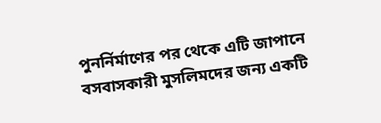পুনর্নির্মাণের পর থেকে এটি জাপানে বসবাসকারী মুসলিমদের জন্য একটি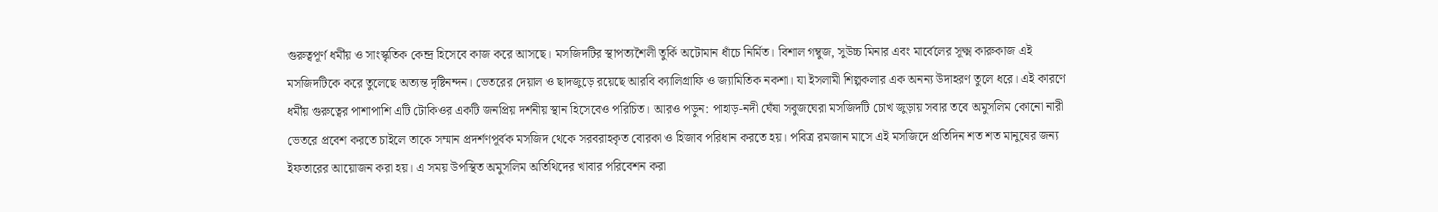গুরুত্বপূর্ণ ধর্মীয় ও সাংস্কৃতিক কেন্দ্র হিসেবে কাজ করে আসছে। মসজিদটির স্থাপত্যশৈলী তুর্কি অটোমান ধাঁচে নির্মিত। বিশাল গম্বুজ, সুউচ্চ মিনার এবং মার্বেলের সূক্ষ্ম কারুকাজ এই মসজিদটিকে করে তুলেছে অত্যন্ত দৃষ্টিনন্দন। ভেতরের দেয়াল ও ছাদজুড়ে রয়েছে আরবি ক্যালিগ্রাফি ও জ্যামিতিক নকশা। যা ইসলামী শিল্পকলার এক অনন্য উদাহরণ তুলে ধরে। এই কারণে ধর্মীয় গুরুত্বের পাশাপাশি এটি টোকিওর একটি জনপ্রিয় দর্শনীয় স্থান হিসেবেও পরিচিত। আরও পড়ুন: পাহাড়-নদী ঘেঁষা সবুজঘেরা মসজিদটি চোখ জুড়ায় সবার তবে অমুসলিম কোনো নারী ভেতরে প্রবেশ করতে চাইলে তাকে সম্মান প্রদর্শণপূর্বক মসজিদ থেকে সরবরাহকৃত বোরকা ও হিজাব পরিধান করতে হয়। পবিত্র রমজান মাসে এই মসজিদে প্রতিদিন শত শত মানুষের জন্য ইফতারের আয়োজন করা হয়। এ সময় উপস্থিত অমুসলিম অতিথিদের খাবার পরিবেশন করা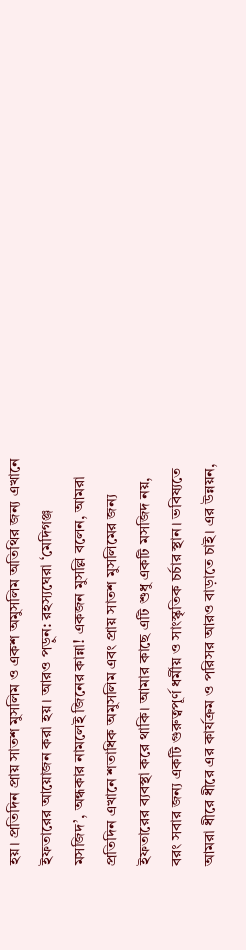হয়। প্রতিদিন প্রায় সাতশ মুসলিম ও একশ অমুসলিম অতিথির জন্য এখানে ইফতারের আয়োজন করা হয়। আরও পড়ুন: রহস্যঘেরা ‘মেদিগঞ্জ মসজিদ’, অন্ধকার নামলেই জিনের কান্না! একজন মুসল্লি বলেন, আমরা প্রতিদিন এখানে শতাধিক অমুসলিম এবং প্রায় সাতশ মুসলিমের জন্য ইফতারের ব্যবস্থা করে থাকি। আমার কাছে এটি শুধু একটি মসজিদ নয়, বরং সবার জন্য একটি গুরুত্বপূর্ণ ধর্মীয় ও সাংস্কৃতিক চর্চার স্থান। ভবিষ্যতে আমরা ধীরে ধীরে এর কার্যক্রম ও পরিসর আরও বাড়াতে চাই। এর উন্নয়ন,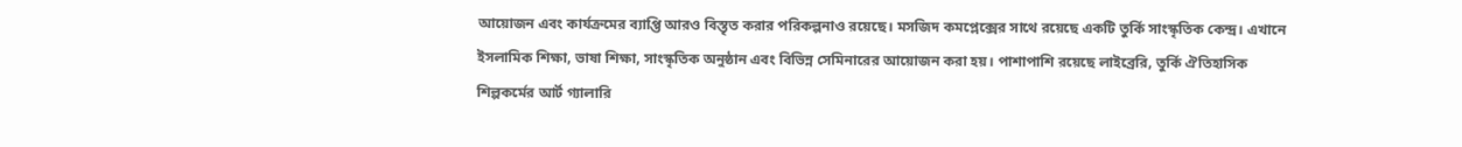আয়োজন এবং কার্যক্রমের ব্যাপ্তি আরও বিস্তৃত করার পরিকল্পনাও রয়েছে। মসজিদ কমপ্লেক্সের সাথে রয়েছে একটি তুর্কি সাংস্কৃতিক কেন্দ্র। এখানে ইসলামিক শিক্ষা, ভাষা শিক্ষা, সাংস্কৃতিক অনুষ্ঠান এবং বিভিন্ন সেমিনারের আয়োজন করা হয়। পাশাপাশি রয়েছে লাইব্রেরি, তুর্কি ঐতিহাসিক শিল্পকর্মের আর্ট গ্যালারি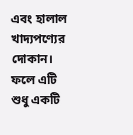এবং হালাল খাদ্যপণ্যের দোকান। ফলে এটি শুধু একটি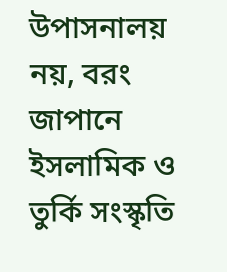উপাসনালয় নয়, বরং জাপানে ইসলামিক ও তুর্কি সংস্কৃতি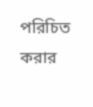পরিচিত করার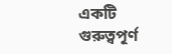একটি গুরুত্বপূর্ণ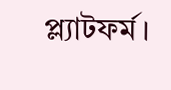প্ল্যাটফর্ম।